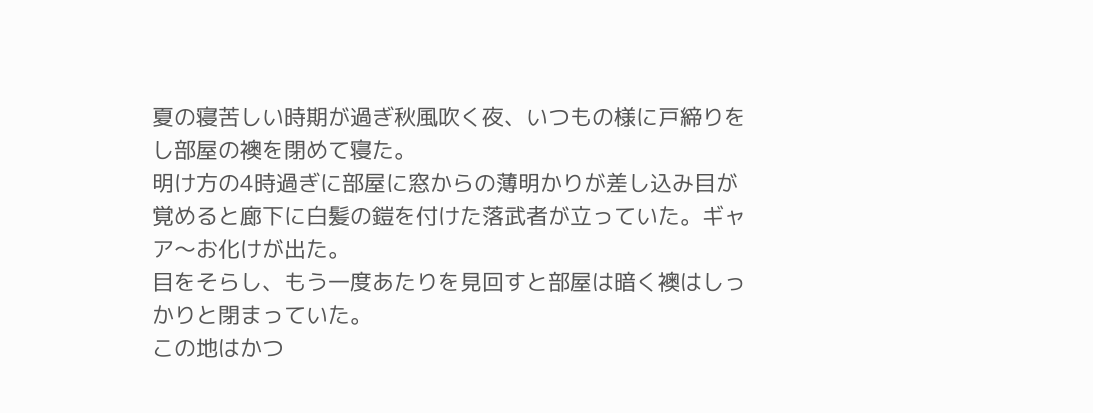夏の寝苦しい時期が過ぎ秋風吹く夜、いつもの様に戸締りをし部屋の襖を閉めて寝た。
明け方の4時過ぎに部屋に窓からの薄明かりが差し込み目が覚めると廊下に白髪の鎧を付けた落武者が立っていた。ギャア〜お化けが出た。
目をそらし、もう一度あたりを見回すと部屋は暗く襖はしっかりと閉まっていた。
この地はかつ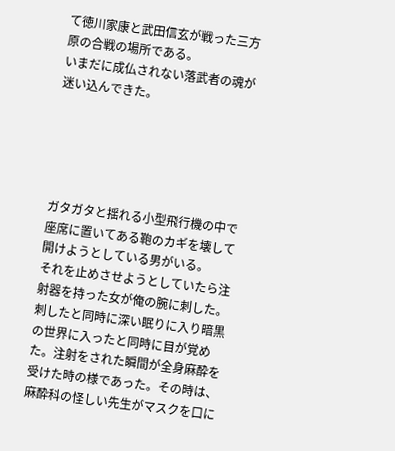て徳川家康と武田信玄が戦った三方原の合戦の場所である。
いまだに成仏されない落武者の魂が迷い込んできた。





ガタガタと揺れる小型飛行機の中で座席に置いてある鞄のカギを壊して開けようとしている男がいる。
それを止めさせようとしていたら注射器を持った女が俺の腕に刺した。刺したと同時に深い眠りに入り暗黒の世界に入ったと同時に目が覚めた。注射をされた瞬間が全身麻酔を受けた時の様であった。その時は、麻酔科の怪しい先生がマスクを口に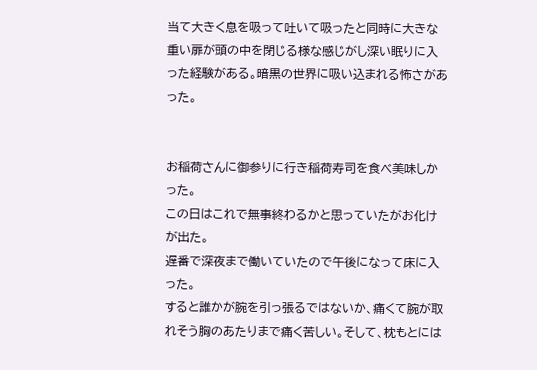当て大きく息を吸って吐いて吸ったと同時に大きな重い扉が頭の中を閉じる様な感じがし深い眠りに入った経験がある。暗黒の世界に吸い込まれる怖さがあった。


お稲荷さんに御参りに行き稲荷寿司を食べ美味しかった。
この日はこれで無事終わるかと思っていたがお化けが出た。
遅番で深夜まで働いていたので午後になって床に入った。
すると誰かが腕を引っ張るではないか、痛くて腕が取れそう胸のあたりまで痛く苦しい。そして、枕もとには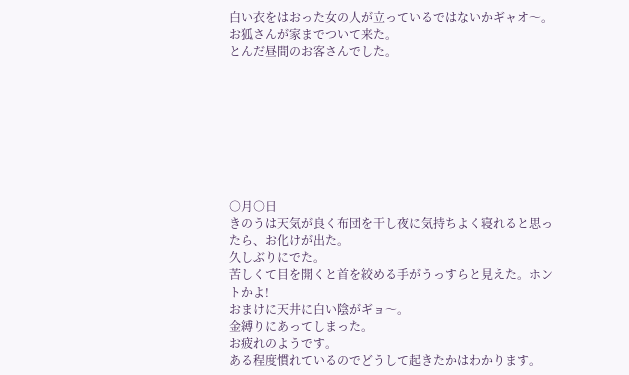白い衣をはおった女の人が立っているではないかギャオ〜。
お狐さんが家までついて来た。
とんだ昼間のお客さんでした。








○月○日
きのうは天気が良く布団を干し夜に気持ちよく寝れると思ったら、お化けが出た。
久しぶりにでた。
苦しくて目を開くと首を絞める手がうっすらと見えた。ホントかよ!
おまけに天井に白い陰がギョ〜。
金縛りにあってしまった。
お疲れのようです。
ある程度慣れているのでどうして起きたかはわかります。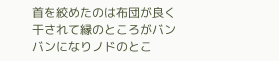首を絞めたのは布団が良く干されて縁のところがバンバンになりノドのとこ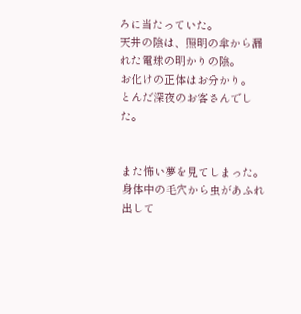ろに当たっていた。
天井の陰は、照明の傘から漏れた電球の明かりの陰。
お化けの正体はお分かり。
とんだ深夜のお客さんでした。


また怖い夢を見てしまった。
身体中の毛穴から虫があふれ出して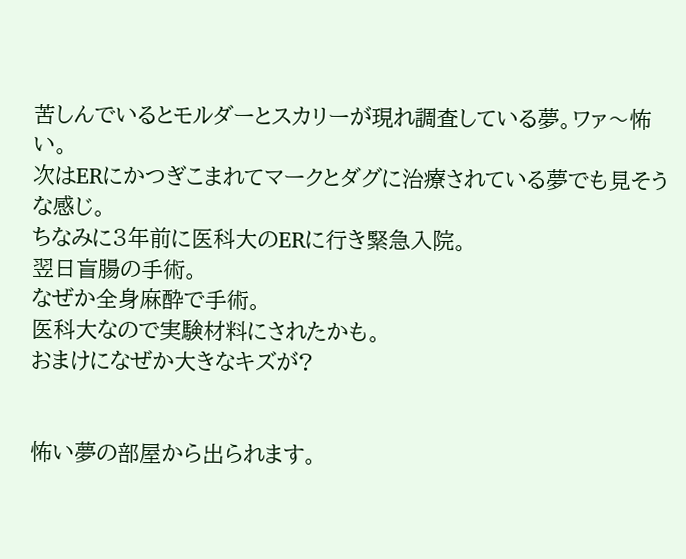苦しんでいるとモルダーとスカリーが現れ調査している夢。ワァ〜怖い。
次はERにかつぎこまれてマークとダグに治療されている夢でも見そうな感じ。
ちなみに3年前に医科大のERに行き緊急入院。
翌日盲腸の手術。
なぜか全身麻酔で手術。
医科大なので実験材料にされたかも。
おまけになぜか大きなキズが?


怖い夢の部屋から出られます。